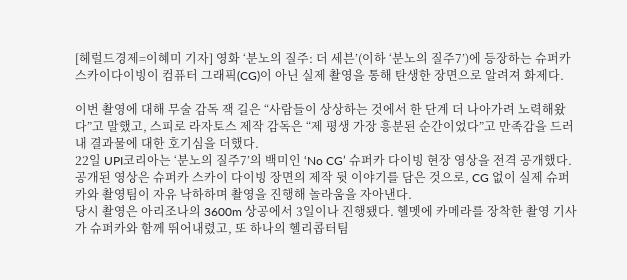[헤럴드경제=이혜미 기자] 영화 ‘분노의 질주: 더 세븐’(이하 ‘분노의 질주7’)에 등장하는 슈퍼카 스카이다이빙이 컴퓨터 그래픽(CG)이 아닌 실제 촬영을 통해 탄생한 장면으로 알려져 화제다.

이번 촬영에 대해 무술 감독 잭 길은 “사람들이 상상하는 것에서 한 단계 더 나아가려 노력해왔다”고 말했고, 스피로 라자토스 제작 감독은 “제 평생 가장 흥분된 순간이었다”고 만족감을 드러내 결과물에 대한 호기심을 더했다.
22일 UPI코리아는 ‘분노의 질주7’의 백미인 ‘No CG’ 슈퍼카 다이빙 현장 영상을 전격 공개했다. 공개된 영상은 슈퍼카 스카이 다이빙 장면의 제작 뒷 이야기를 담은 것으로, CG 없이 실제 슈퍼카와 촬영팀이 자유 낙하하며 촬영을 진행해 놀라움을 자아낸다.
당시 촬영은 아리조나의 3600m 상공에서 3일이나 진행됐다. 헬멧에 카메라를 장착한 촬영 기사가 슈퍼카와 함께 뛰어내렸고, 또 하나의 헬리콥터팀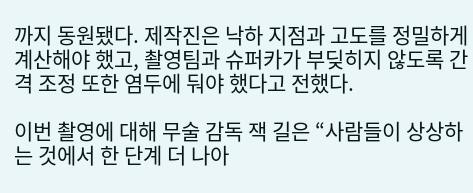까지 동원됐다. 제작진은 낙하 지점과 고도를 정밀하게 계산해야 했고, 촬영팀과 슈퍼카가 부딪히지 않도록 간격 조정 또한 염두에 둬야 했다고 전했다.

이번 촬영에 대해 무술 감독 잭 길은 “사람들이 상상하는 것에서 한 단계 더 나아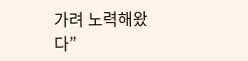가려 노력해왔다”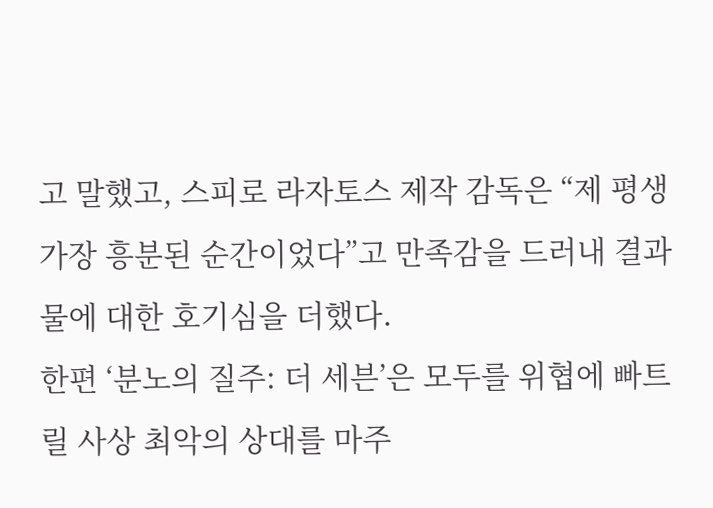고 말했고, 스피로 라자토스 제작 감독은 “제 평생 가장 흥분된 순간이었다”고 만족감을 드러내 결과물에 대한 호기심을 더했다.
한편 ‘분노의 질주: 더 세븐’은 모두를 위협에 빠트릴 사상 최악의 상대를 마주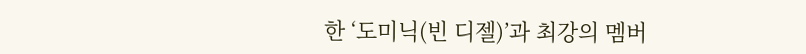한 ‘도미닉(빈 디젤)’과 최강의 멤버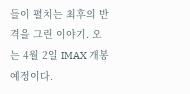들이 펼치는 최후의 반격을 그린 이야기. 오는 4월 2일 IMAX 개봉 예정이다.